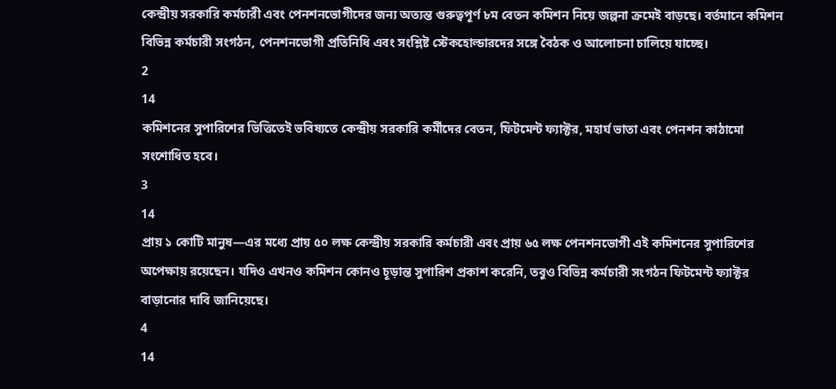কেন্দ্রীয় সরকারি কর্মচারী এবং পেনশনভোগীদের জন্য অত্যন্ত গুরুত্বপূর্ণ ৮ম বেতন কমিশন নিয়ে জল্পনা ক্রমেই বাড়ছে। বর্তমানে কমিশন বিভিন্ন কর্মচারী সংগঠন, পেনশনভোগী প্রতিনিধি এবং সংশ্লিষ্ট স্টেকহোল্ডারদের সঙ্গে বৈঠক ও আলোচনা চালিয়ে যাচ্ছে।
2
14
কমিশনের সুপারিশের ভিত্তিতেই ভবিষ্যতে কেন্দ্রীয় সরকারি কর্মীদের বেতন, ফিটমেন্ট ফ্যাক্টর, মহার্ঘ ভাতা এবং পেনশন কাঠামো সংশোধিত হবে।
3
14
প্রায় ১ কোটি মানুষ—এর মধ্যে প্রায় ৫০ লক্ষ কেন্দ্রীয় সরকারি কর্মচারী এবং প্রায় ৬৫ লক্ষ পেনশনভোগী এই কমিশনের সুপারিশের অপেক্ষায় রয়েছেন। যদিও এখনও কমিশন কোনও চূড়ান্ত সুপারিশ প্রকাশ করেনি, তবুও বিভিন্ন কর্মচারী সংগঠন ফিটমেন্ট ফ্যাক্টর বাড়ানোর দাবি জানিয়েছে।
4
14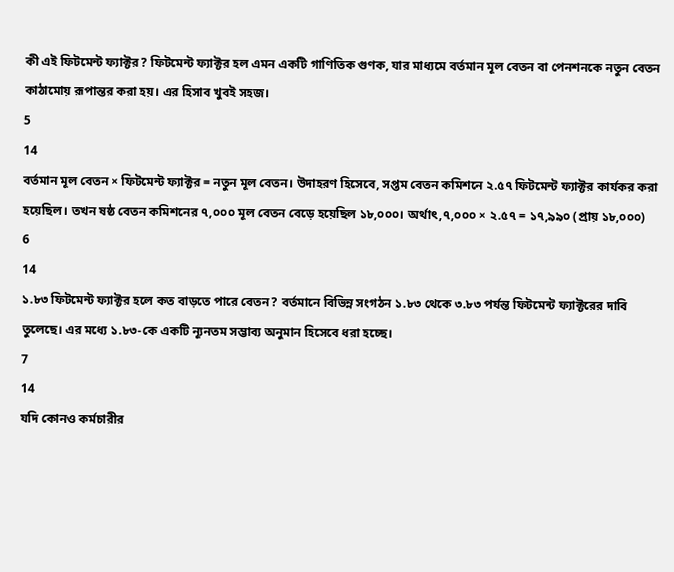কী এই ফিটমেন্ট ফ্যাক্টর? ফিটমেন্ট ফ্যাক্টর হল এমন একটি গাণিতিক গুণক, যার মাধ্যমে বর্তমান মূল বেতন বা পেনশনকে নতুন বেতন কাঠামোয় রূপান্তর করা হয়। এর হিসাব খুবই সহজ।
5
14
বর্তমান মূল বেতন × ফিটমেন্ট ফ্যাক্টর = নতুন মূল বেতন। উদাহরণ হিসেবে, সপ্তম বেতন কমিশনে ২.৫৭ ফিটমেন্ট ফ্যাক্টর কার্যকর করা হয়েছিল। তখন ষষ্ঠ বেতন কমিশনের ৭,০০০ মূল বেতন বেড়ে হয়েছিল ১৮,০০০। অর্থাৎ,৭,০০০ × ২.৫৭ = ১৭,৯৯০ (প্রায় ১৮,০০০)
6
14
১.৮৩ ফিটমেন্ট ফ্যাক্টর হলে কত বাড়তে পারে বেতন? বর্তমানে বিভিন্ন সংগঠন ১.৮৩ থেকে ৩.৮৩ পর্যন্ত ফিটমেন্ট ফ্যাক্টরের দাবি তুলেছে। এর মধ্যে ১.৮৩-কে একটি ন্যূনতম সম্ভাব্য অনুমান হিসেবে ধরা হচ্ছে।
7
14
যদি কোনও কর্মচারীর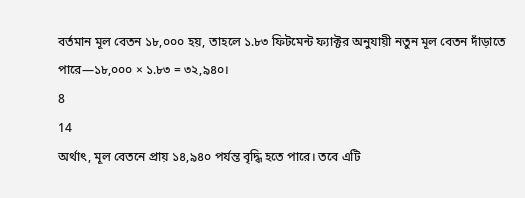বর্তমান মূল বেতন ১৮,০০০ হয়, তাহলে ১.৮৩ ফিটমেন্ট ফ্যাক্টর অনুযায়ী নতুন মূল বেতন দাঁড়াতে পারে—১৮,০০০ × ১.৮৩ = ৩২,৯৪০।
8
14
অর্থাৎ, মূল বেতনে প্রায় ১৪,৯৪০ পর্যন্ত বৃদ্ধি হতে পারে। তবে এটি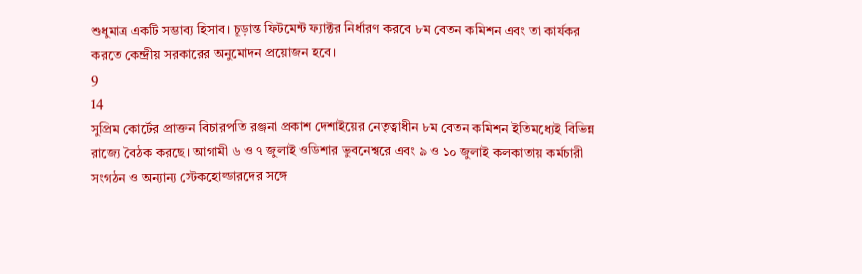শুধুমাত্র একটি সম্ভাব্য হিসাব। চূড়ান্ত ফিটমেন্ট ফ্যাক্টর নির্ধারণ করবে ৮ম বেতন কমিশন এবং তা কার্যকর করতে কেন্দ্রীয় সরকারের অনুমোদন প্রয়োজন হবে।
9
14
সুপ্রিম কোর্টের প্রাক্তন বিচারপতি রঞ্জনা প্রকাশ দেশাইয়ের নেতৃত্বাধীন ৮ম বেতন কমিশন ইতিমধ্যেই বিভিন্ন রাজ্যে বৈঠক করছে। আগামী ৬ ও ৭ জুলাই ওডিশার ভুবনেশ্বরে এবং ৯ ও ১০ জুলাই কলকাতায় কর্মচারী সংগঠন ও অন্যান্য স্টেকহোল্ডারদের সঙ্গে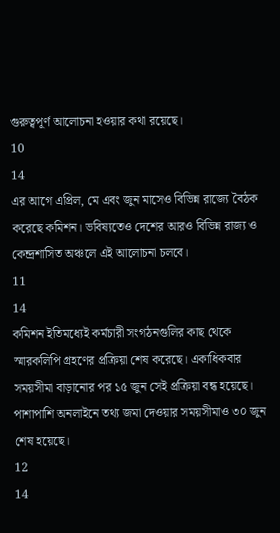গুরুত্বপূর্ণ আলোচনা হওয়ার কথা রয়েছে।
10
14
এর আগে এপ্রিল, মে এবং জুন মাসেও বিভিন্ন রাজ্যে বৈঠক করেছে কমিশন। ভবিষ্যতেও দেশের আরও বিভিন্ন রাজ্য ও কেন্দ্রশাসিত অঞ্চলে এই আলোচনা চলবে।
11
14
কমিশন ইতিমধ্যেই কর্মচারী সংগঠনগুলির কাছ থেকে স্মারকলিপি গ্রহণের প্রক্রিয়া শেষ করেছে। একাধিকবার সময়সীমা বাড়ানোর পর ১৫ জুন সেই প্রক্রিয়া বন্ধ হয়েছে। পাশাপাশি অনলাইনে তথ্য জমা দেওয়ার সময়সীমাও ৩০ জুন শেষ হয়েছে।
12
14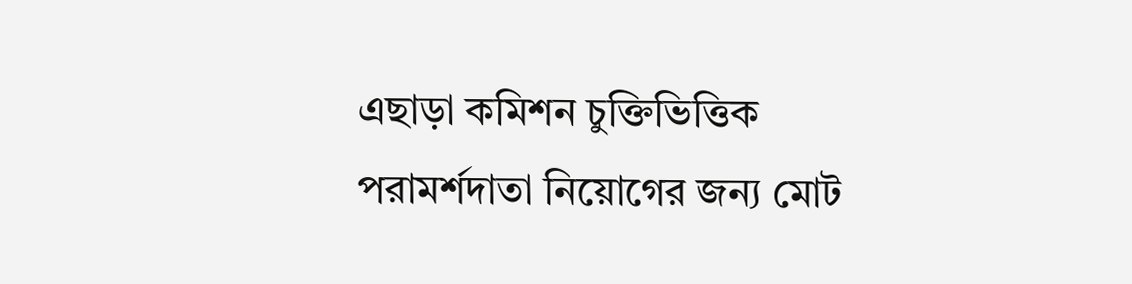এছাড়া কমিশন চুক্তিভিত্তিক পরামর্শদাতা নিয়োগের জন্য মোট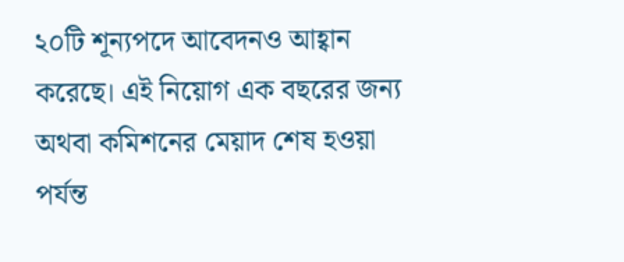২০টি শূন্যপদে আবেদনও আহ্বান করেছে। এই নিয়োগ এক বছরের জন্য অথবা কমিশনের মেয়াদ শেষ হওয়া পর্যন্ত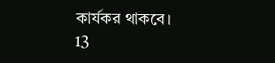কার্যকর থাকবে।
13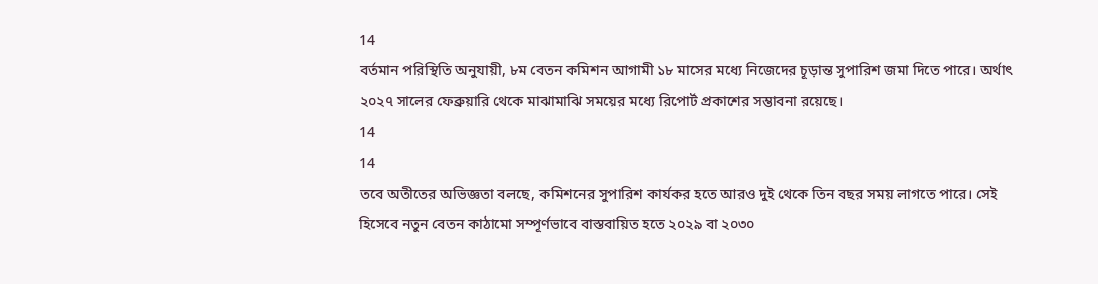14
বর্তমান পরিস্থিতি অনুযায়ী, ৮ম বেতন কমিশন আগামী ১৮ মাসের মধ্যে নিজেদের চূড়ান্ত সুপারিশ জমা দিতে পারে। অর্থাৎ ২০২৭ সালের ফেব্রুয়ারি থেকে মাঝামাঝি সময়ের মধ্যে রিপোর্ট প্রকাশের সম্ভাবনা রয়েছে।
14
14
তবে অতীতের অভিজ্ঞতা বলছে, কমিশনের সুপারিশ কার্যকর হতে আরও দুই থেকে তিন বছর সময় লাগতে পারে। সেই হিসেবে নতুন বেতন কাঠামো সম্পূর্ণভাবে বাস্তবায়িত হতে ২০২৯ বা ২০৩০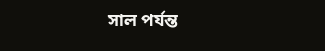সাল পর্যন্ত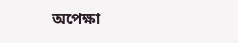অপেক্ষা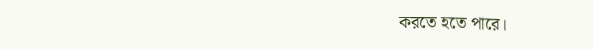করতে হতে পারে।